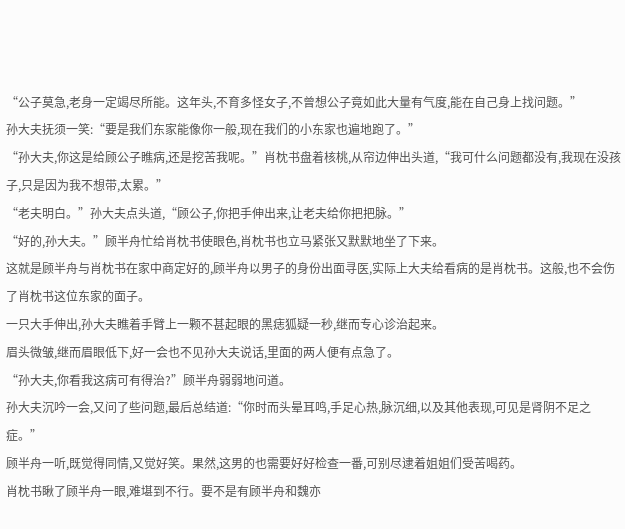“公子莫急,老身一定竭尽所能。这年头,不育多怪女子,不曾想公子竟如此大量有气度,能在自己身上找问题。”
孙大夫抚须一笑:“要是我们东家能像你一般,现在我们的小东家也遍地跑了。”
“孙大夫,你这是给顾公子瞧病,还是挖苦我呢。”肖枕书盘着核桃,从帘边伸出头道,“我可什么问题都没有,我现在没孩子,只是因为我不想带,太累。”
“老夫明白。”孙大夫点头道,“顾公子,你把手伸出来,让老夫给你把把脉。”
“好的,孙大夫。”顾半舟忙给肖枕书使眼色,肖枕书也立马紧张又默默地坐了下来。
这就是顾半舟与肖枕书在家中商定好的,顾半舟以男子的身份出面寻医,实际上大夫给看病的是肖枕书。这般,也不会伤了肖枕书这位东家的面子。
一只大手伸出,孙大夫瞧着手臂上一颗不甚起眼的黑痣狐疑一秒,继而专心诊治起来。
眉头微皱,继而眉眼低下,好一会也不见孙大夫说话,里面的两人便有点急了。
“孙大夫,你看我这病可有得治?”顾半舟弱弱地问道。
孙大夫沉吟一会,又问了些问题,最后总结道:“你时而头晕耳鸣,手足心热,脉沉细,以及其他表现,可见是肾阴不足之症。”
顾半舟一听,既觉得同情,又觉好笑。果然,这男的也需要好好检查一番,可别尽逮着姐姐们受苦喝药。
肖枕书瞅了顾半舟一眼,难堪到不行。要不是有顾半舟和魏亦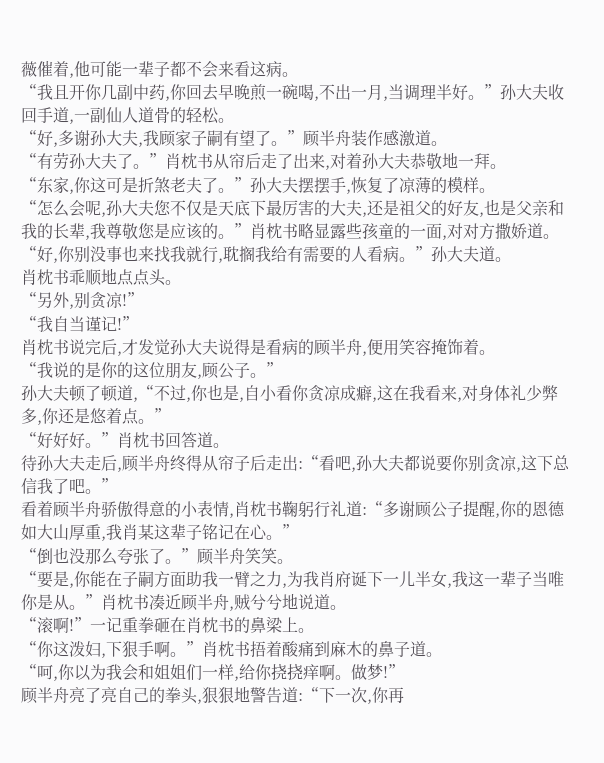薇催着,他可能一辈子都不会来看这病。
“我且开你几副中药,你回去早晚煎一碗喝,不出一月,当调理半好。”孙大夫收回手道,一副仙人道骨的轻松。
“好,多谢孙大夫,我顾家子嗣有望了。”顾半舟装作感激道。
“有劳孙大夫了。”肖枕书从帘后走了出来,对着孙大夫恭敬地一拜。
“东家,你这可是折煞老夫了。”孙大夫摆摆手,恢复了凉薄的模样。
“怎么会呢,孙大夫您不仅是天底下最厉害的大夫,还是祖父的好友,也是父亲和我的长辈,我尊敬您是应该的。”肖枕书略显露些孩童的一面,对对方撒娇道。
“好,你别没事也来找我就行,耽搁我给有需要的人看病。”孙大夫道。
肖枕书乖顺地点点头。
“另外,别贪凉!”
“我自当谨记!”
肖枕书说完后,才发觉孙大夫说得是看病的顾半舟,便用笑容掩饰着。
“我说的是你的这位朋友,顾公子。”
孙大夫顿了顿道,“不过,你也是,自小看你贪凉成癖,这在我看来,对身体礼少弊多,你还是悠着点。”
“好好好。”肖枕书回答道。
待孙大夫走后,顾半舟终得从帘子后走出:“看吧,孙大夫都说要你别贪凉,这下总信我了吧。”
看着顾半舟骄傲得意的小表情,肖枕书鞠躬行礼道:“多谢顾公子提醒,你的恩德如大山厚重,我肖某这辈子铭记在心。”
“倒也没那么夸张了。”顾半舟笑笑。
“要是,你能在子嗣方面助我一臂之力,为我肖府诞下一儿半女,我这一辈子当唯你是从。”肖枕书凑近顾半舟,贼兮兮地说道。
“滚啊!”一记重拳砸在肖枕书的鼻梁上。
“你这泼妇,下狠手啊。”肖枕书捂着酸痛到麻木的鼻子道。
“呵,你以为我会和姐姐们一样,给你挠挠痒啊。做梦!”
顾半舟亮了亮自己的拳头,狠狠地警告道:“下一次,你再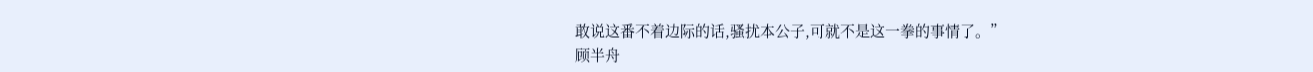敢说这番不着边际的话,骚扰本公子,可就不是这一拳的事情了。”
顾半舟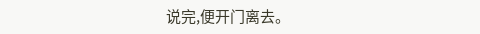说完,便开门离去。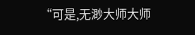“可是,无渺大师大师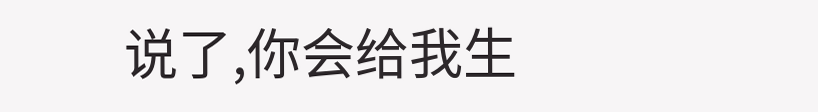说了,你会给我生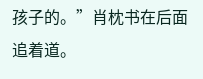孩子的。”肖枕书在后面追着道。